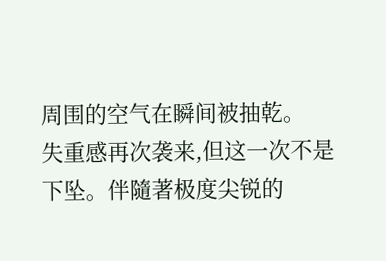周围的空气在瞬间被抽乾。
失重感再次袭来,但这一次不是下坠。伴隨著极度尖锐的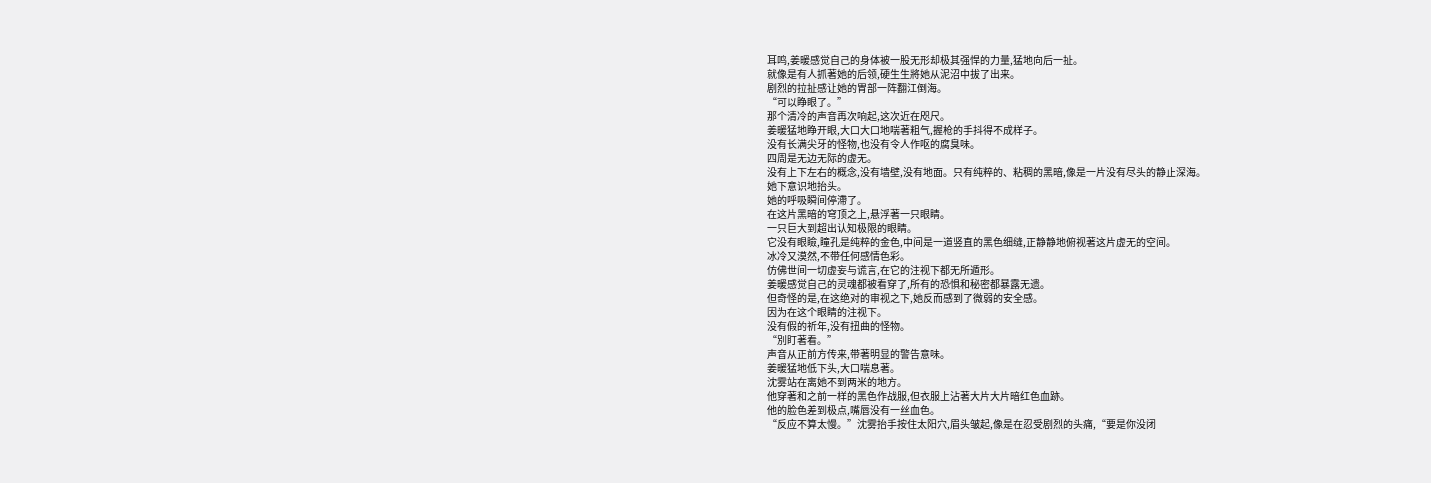耳鸣,姜暖感觉自己的身体被一股无形却极其强悍的力量,猛地向后一扯。
就像是有人抓著她的后领,硬生生將她从泥沼中拔了出来。
剧烈的拉扯感让她的胃部一阵翻江倒海。
“可以睁眼了。”
那个清冷的声音再次响起,这次近在咫尺。
姜暖猛地睁开眼,大口大口地喘著粗气,握枪的手抖得不成样子。
没有长满尖牙的怪物,也没有令人作呕的腐臭味。
四周是无边无际的虚无。
没有上下左右的概念,没有墙壁,没有地面。只有纯粹的、粘稠的黑暗,像是一片没有尽头的静止深海。
她下意识地抬头。
她的呼吸瞬间停滯了。
在这片黑暗的穹顶之上,悬浮著一只眼睛。
一只巨大到超出认知极限的眼睛。
它没有眼瞼,瞳孔是纯粹的金色,中间是一道竖直的黑色细缝,正静静地俯视著这片虚无的空间。
冰冷又漠然,不带任何感情色彩。
仿佛世间一切虚妄与谎言,在它的注视下都无所遁形。
姜暖感觉自己的灵魂都被看穿了,所有的恐惧和秘密都暴露无遗。
但奇怪的是,在这绝对的审视之下,她反而感到了微弱的安全感。
因为在这个眼睛的注视下。
没有假的祈年,没有扭曲的怪物。
“別盯著看。”
声音从正前方传来,带著明显的警告意味。
姜暖猛地低下头,大口喘息著。
沈雾站在离她不到两米的地方。
他穿著和之前一样的黑色作战服,但衣服上沾著大片大片暗红色血跡。
他的脸色差到极点,嘴唇没有一丝血色。
“反应不算太慢。”沈雾抬手按住太阳穴,眉头皱起,像是在忍受剧烈的头痛,“要是你没闭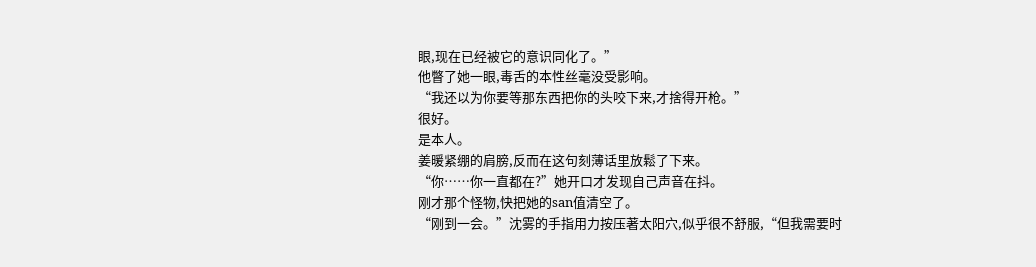眼,现在已经被它的意识同化了。”
他瞥了她一眼,毒舌的本性丝毫没受影响。
“我还以为你要等那东西把你的头咬下来,才捨得开枪。”
很好。
是本人。
姜暖紧绷的肩膀,反而在这句刻薄话里放鬆了下来。
“你……你一直都在?”她开口才发现自己声音在抖。
刚才那个怪物,快把她的san值清空了。
“刚到一会。”沈雾的手指用力按压著太阳穴,似乎很不舒服,“但我需要时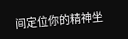间定位你的精神坐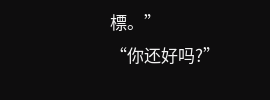標。”
“你还好吗?”